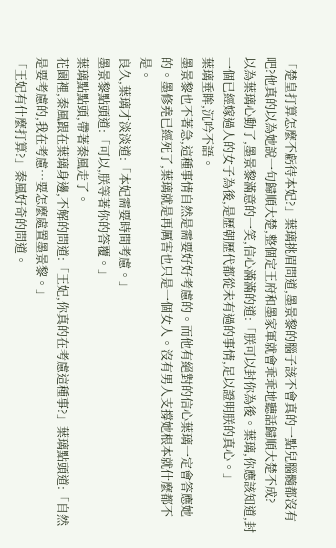「楚皇打算怎麼不虧待本妃?」葉璃挑眉問道,墨景黎的腦子該不會真的一點兒腦髓都沒有吧?他真的以為她說一句歸順大楚,整個定王府和墨家軍就會乖乖地聽話歸順大楚不成?
以為葉璃心動了,墨景黎滿意的一笑,信心滿滿的道:「朕可以封你為後。葉璃,你應該知道,封一個已經嫁過人的女子為後,是歷朝歷代都從未有過的事情,足以證明朕的真心。」
葉璃垂眸,沉吟不語。
墨景黎也不著急,這種事情自然是需要好好考慮的。而他有絕對的信心葉璃一定會答應她的。墨修堯已經死了,葉璃就是再厲害也只是一個女人。沒有男人支撐她根本就什麼都不是。
良久,葉璃才淡淡道:「本妃需要時間考慮。」
墨景黎點頭道:「可以,朕等著你的答覆。」
葉璃點點頭,帶著秦風走了。
花園裡,秦風跟在葉璃身邊,不解的問道:「王妃,你真的在考慮這種事?」葉璃點頭道:「自然是要考慮的,我在考慮…要怎麼處置墨景黎。」
「王妃有什麼打算?」秦風好奇的問道。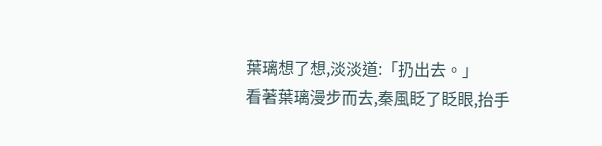葉璃想了想,淡淡道:「扔出去。」
看著葉璃漫步而去,秦風眨了眨眼,抬手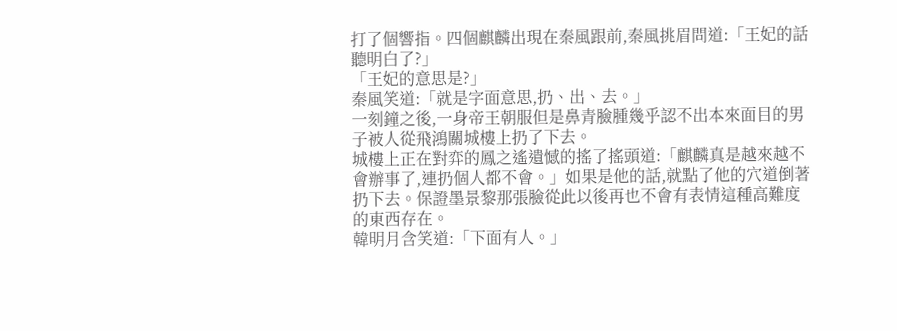打了個響指。四個麒麟出現在秦風跟前,秦風挑眉問道:「王妃的話聽明白了?」
「王妃的意思是?」
秦風笑道:「就是字面意思,扔、出、去。」
一刻鐘之後,一身帝王朝服但是鼻青臉腫幾乎認不出本來面目的男子被人從飛鴻關城樓上扔了下去。
城樓上正在對弈的鳳之遙遺憾的搖了搖頭道:「麒麟真是越來越不會辦事了,連扔個人都不會。」如果是他的話,就點了他的穴道倒著扔下去。保證墨景黎那張臉從此以後再也不會有表情這種高難度的東西存在。
韓明月含笑道:「下面有人。」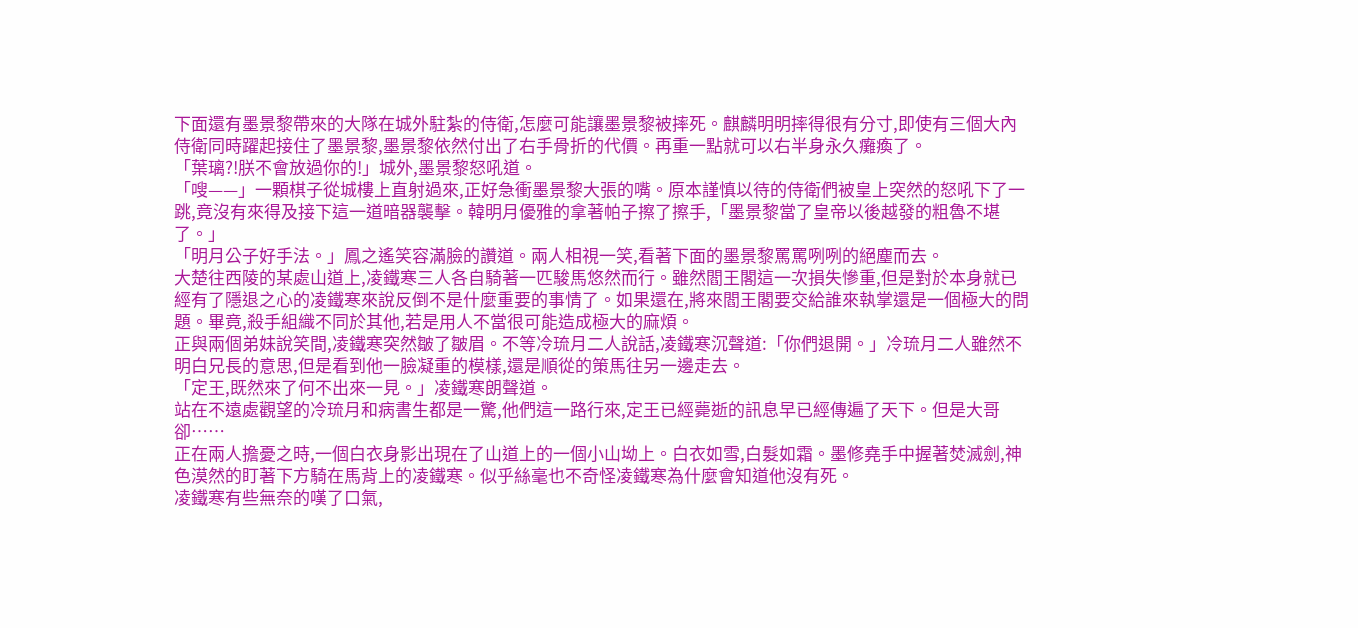下面還有墨景黎帶來的大隊在城外駐紮的侍衛,怎麼可能讓墨景黎被摔死。麒麟明明摔得很有分寸,即使有三個大內侍衛同時躍起接住了墨景黎,墨景黎依然付出了右手骨折的代價。再重一點就可以右半身永久癱瘓了。
「葉璃?!朕不會放過你的!」城外,墨景黎怒吼道。
「嗖——」一顆棋子從城樓上直射過來,正好急衝墨景黎大張的嘴。原本謹慎以待的侍衛們被皇上突然的怒吼下了一跳,竟沒有來得及接下這一道暗器襲擊。韓明月優雅的拿著帕子擦了擦手,「墨景黎當了皇帝以後越發的粗魯不堪了。」
「明月公子好手法。」鳳之遙笑容滿臉的讚道。兩人相視一笑,看著下面的墨景黎罵罵咧咧的絕塵而去。
大楚往西陵的某處山道上,凌鐵寒三人各自騎著一匹駿馬悠然而行。雖然閻王閣這一次損失慘重,但是對於本身就已經有了隱退之心的凌鐵寒來說反倒不是什麼重要的事情了。如果還在,將來閻王閣要交給誰來執掌還是一個極大的問題。畢竟,殺手組織不同於其他,若是用人不當很可能造成極大的麻煩。
正與兩個弟妹說笑間,凌鐵寒突然皺了皺眉。不等冷琉月二人說話,凌鐵寒沉聲道:「你們退開。」冷琉月二人雖然不明白兄長的意思,但是看到他一臉凝重的模樣,還是順從的策馬往另一邊走去。
「定王,既然來了何不出來一見。」凌鐵寒朗聲道。
站在不遠處觀望的冷琉月和病書生都是一驚,他們這一路行來,定王已經薨逝的訊息早已經傳遍了天下。但是大哥卻……
正在兩人擔憂之時,一個白衣身影出現在了山道上的一個小山坳上。白衣如雪,白髮如霜。墨修堯手中握著焚滅劍,神色漠然的盯著下方騎在馬背上的凌鐵寒。似乎絲毫也不奇怪凌鐵寒為什麼會知道他沒有死。
凌鐵寒有些無奈的嘆了口氣,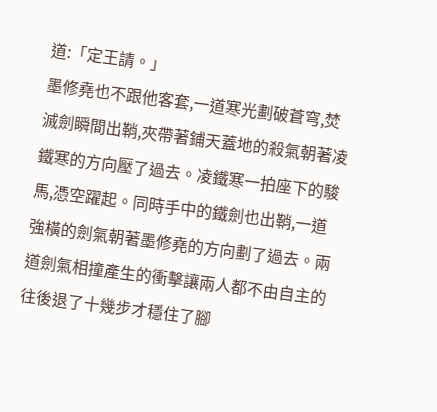道:「定王請。」
墨修堯也不跟他客套,一道寒光劃破蒼穹,焚滅劍瞬間出鞘,夾帶著鋪天蓋地的殺氣朝著凌鐵寒的方向壓了過去。凌鐵寒一拍座下的駿馬,憑空躍起。同時手中的鐵劍也出鞘,一道強橫的劍氣朝著墨修堯的方向劃了過去。兩道劍氣相撞產生的衝擊讓兩人都不由自主的往後退了十幾步才穩住了腳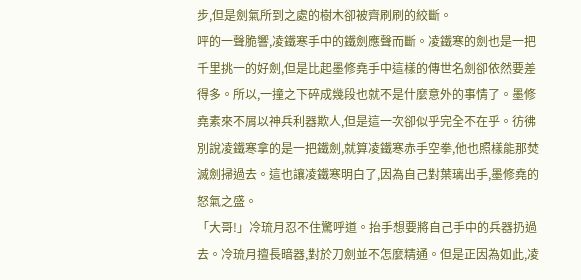步,但是劍氣所到之處的樹木卻被齊刷刷的絞斷。
呯的一聲脆響,凌鐵寒手中的鐵劍應聲而斷。凌鐵寒的劍也是一把千里挑一的好劍,但是比起墨修堯手中這樣的傳世名劍卻依然要差得多。所以,一撞之下碎成幾段也就不是什麼意外的事情了。墨修堯素來不屑以神兵利器欺人,但是這一次卻似乎完全不在乎。彷彿別說凌鐵寒拿的是一把鐵劍,就算凌鐵寒赤手空拳,他也照樣能那焚滅劍掃過去。這也讓凌鐵寒明白了,因為自己對葉璃出手,墨修堯的怒氣之盛。
「大哥!」冷琉月忍不住驚呼道。抬手想要將自己手中的兵器扔過去。冷琉月擅長暗器,對於刀劍並不怎麼精通。但是正因為如此,凌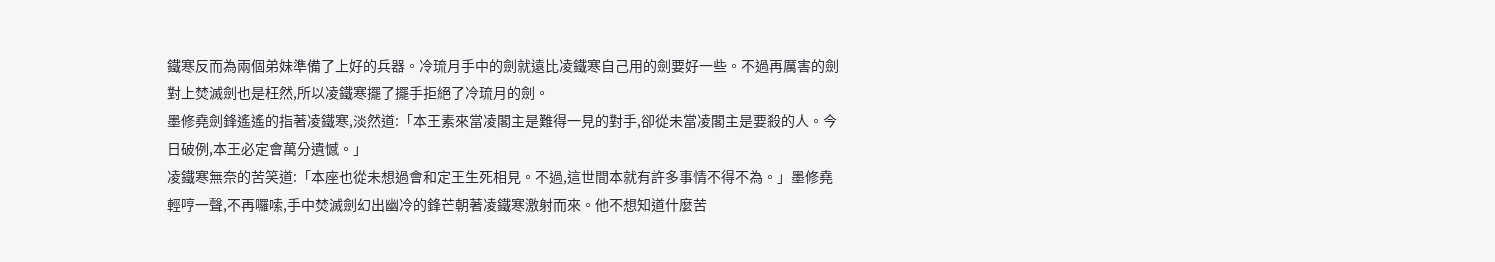鐵寒反而為兩個弟妹準備了上好的兵器。冷琉月手中的劍就遠比凌鐵寒自己用的劍要好一些。不過再厲害的劍對上焚滅劍也是枉然,所以凌鐵寒擺了擺手拒絕了冷琉月的劍。
墨修堯劍鋒遙遙的指著凌鐵寒,淡然道:「本王素來當凌閣主是難得一見的對手,卻從未當凌閣主是要殺的人。今日破例,本王必定會萬分遺憾。」
凌鐵寒無奈的苦笑道:「本座也從未想過會和定王生死相見。不過,這世間本就有許多事情不得不為。」墨修堯輕哼一聲,不再囉嗦,手中焚滅劍幻出幽冷的鋒芒朝著凌鐵寒激射而來。他不想知道什麼苦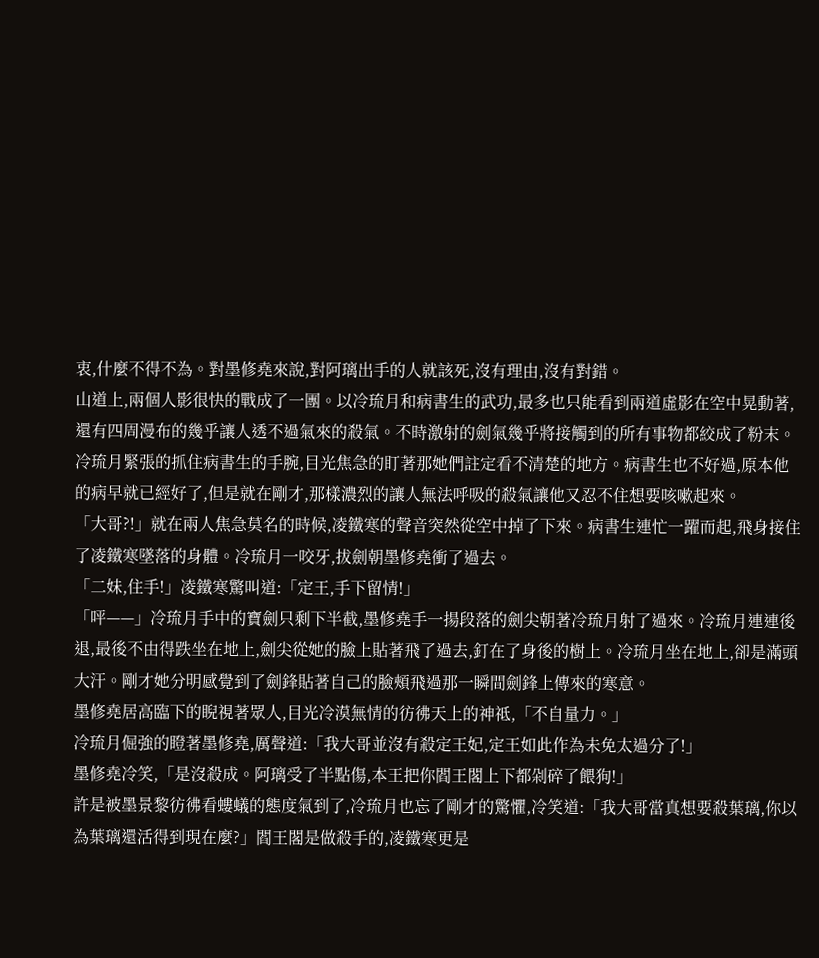衷,什麼不得不為。對墨修堯來說,對阿璃出手的人就該死,沒有理由,沒有對錯。
山道上,兩個人影很快的戰成了一團。以冷琉月和病書生的武功,最多也只能看到兩道虛影在空中晃動著,還有四周漫布的幾乎讓人透不過氣來的殺氣。不時激射的劍氣幾乎將接觸到的所有事物都絞成了粉末。冷琉月緊張的抓住病書生的手腕,目光焦急的盯著那她們註定看不清楚的地方。病書生也不好過,原本他的病早就已經好了,但是就在剛才,那樣濃烈的讓人無法呼吸的殺氣讓他又忍不住想要咳嗽起來。
「大哥?!」就在兩人焦急莫名的時候,凌鐵寒的聲音突然從空中掉了下來。病書生連忙一躍而起,飛身接住了凌鐵寒墜落的身體。冷琉月一咬牙,拔劍朝墨修堯衝了過去。
「二妹,住手!」凌鐵寒驚叫道:「定王,手下留情!」
「呯——」冷琉月手中的寶劍只剩下半截,墨修堯手一揚段落的劍尖朝著冷琉月射了過來。冷琉月連連後退,最後不由得跌坐在地上,劍尖從她的臉上貼著飛了過去,釘在了身後的樹上。冷琉月坐在地上,卻是滿頭大汗。剛才她分明感覺到了劍鋒貼著自己的臉頰飛過那一瞬間劍鋒上傳來的寒意。
墨修堯居高臨下的睨視著眾人,目光冷漠無情的彷彿天上的神祗,「不自量力。」
冷琉月倔強的瞪著墨修堯,厲聲道:「我大哥並沒有殺定王妃,定王如此作為未免太過分了!」
墨修堯冷笑,「是沒殺成。阿璃受了半點傷,本王把你閻王閣上下都剁碎了餵狗!」
許是被墨景黎彷彿看螻蟻的態度氣到了,冷琉月也忘了剛才的驚懼,冷笑道:「我大哥當真想要殺葉璃,你以為葉璃還活得到現在麼?」閻王閣是做殺手的,凌鐵寒更是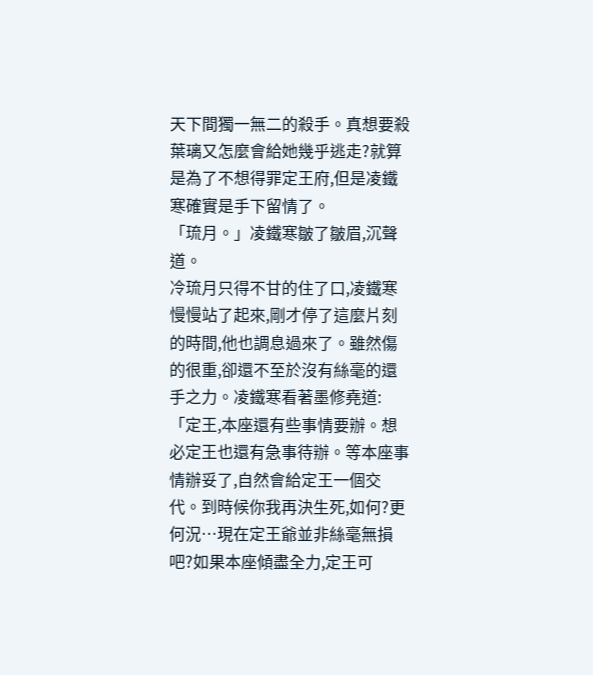天下間獨一無二的殺手。真想要殺葉璃又怎麼會給她幾乎逃走?就算是為了不想得罪定王府,但是凌鐵寒確實是手下留情了。
「琉月。」凌鐵寒皺了皺眉,沉聲道。
冷琉月只得不甘的住了口,凌鐵寒慢慢站了起來,剛才停了這麼片刻的時間,他也調息過來了。雖然傷的很重,卻還不至於沒有絲毫的還手之力。凌鐵寒看著墨修堯道:「定王,本座還有些事情要辦。想必定王也還有急事待辦。等本座事情辦妥了,自然會給定王一個交代。到時候你我再決生死,如何?更何況…現在定王爺並非絲毫無損吧?如果本座傾盡全力,定王可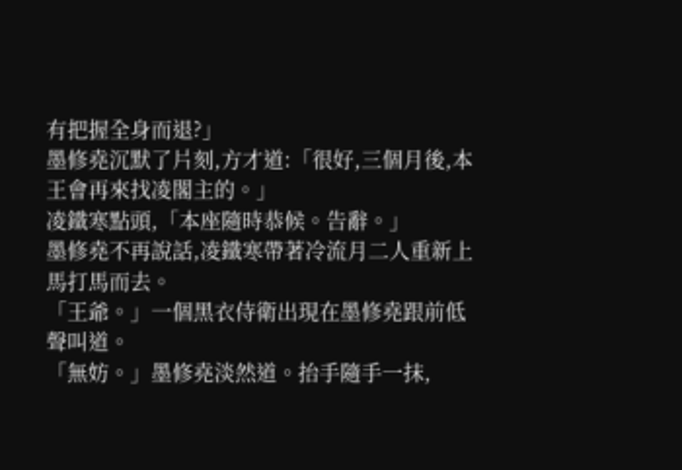有把握全身而退?」
墨修堯沉默了片刻,方才道:「很好,三個月後,本王會再來找凌閣主的。」
凌鐵寒點頭,「本座隨時恭候。告辭。」
墨修堯不再說話,凌鐵寒帶著冷流月二人重新上馬打馬而去。
「王爺。」一個黑衣侍衛出現在墨修堯跟前低聲叫道。
「無妨。」墨修堯淡然道。抬手隨手一抹,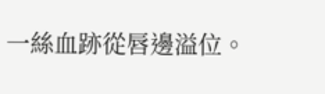一絲血跡從唇邊溢位。